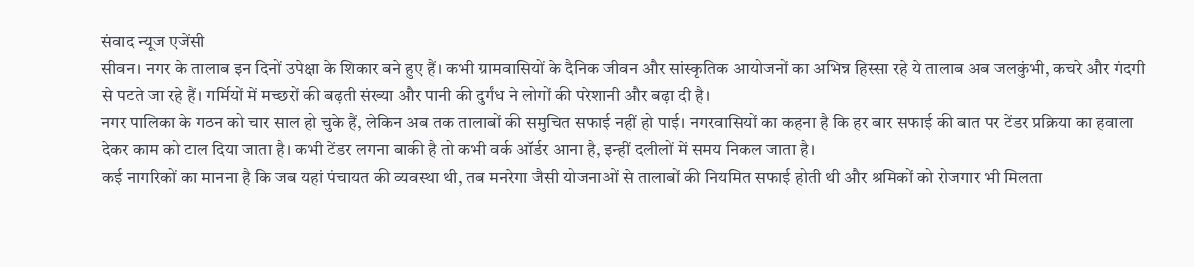संवाद न्यूज एजेंसी
सीवन। नगर के तालाब इन दिनों उपेक्षा के शिकार बने हुए हैं। कभी ग्रामवासियों के दैनिक जीवन और सांस्कृतिक आयोजनों का अभिन्न हिस्सा रहे ये तालाब अब जलकुंभी, कचरे और गंदगी से पटते जा रहे हैं। गर्मियों में मच्छरों की बढ़ती संख्या और पानी की दुर्गंध ने लोगों की परेशानी और बढ़ा दी है।
नगर पालिका के गठन को चार साल हो चुके हैं, लेकिन अब तक तालाबों की समुचित सफाई नहीं हो पाई। नगरवासियों का कहना है कि हर बार सफाई की बात पर टेंडर प्रक्रिया का हवाला देकर काम को टाल दिया जाता है। कभी टेंडर लगना बाकी है तो कभी वर्क ऑर्डर आना है, इन्हीं दलीलों में समय निकल जाता है।
कई नागरिकों का मानना है कि जब यहां पंचायत की व्यवस्था थी, तब मनरेगा जैसी योजनाओं से तालाबों की नियमित सफाई होती थी और श्रमिकों को रोजगार भी मिलता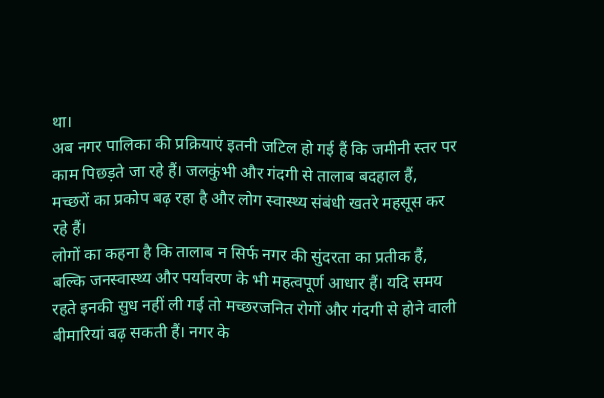था।
अब नगर पालिका की प्रक्रियाएं इतनी जटिल हो गई हैं कि जमीनी स्तर पर काम पिछड़ते जा रहे हैं। जलकुंभी और गंदगी से तालाब बदहाल हैं, मच्छरों का प्रकोप बढ़ रहा है और लोग स्वास्थ्य संबंधी खतरे महसूस कर रहे हैं।
लोगों का कहना है कि तालाब न सिर्फ नगर की सुंदरता का प्रतीक हैं, बल्कि जनस्वास्थ्य और पर्यावरण के भी महत्वपूर्ण आधार हैं। यदि समय रहते इनकी सुध नहीं ली गई तो मच्छरजनित रोगों और गंदगी से होने वाली बीमारियां बढ़ सकती हैं। नगर के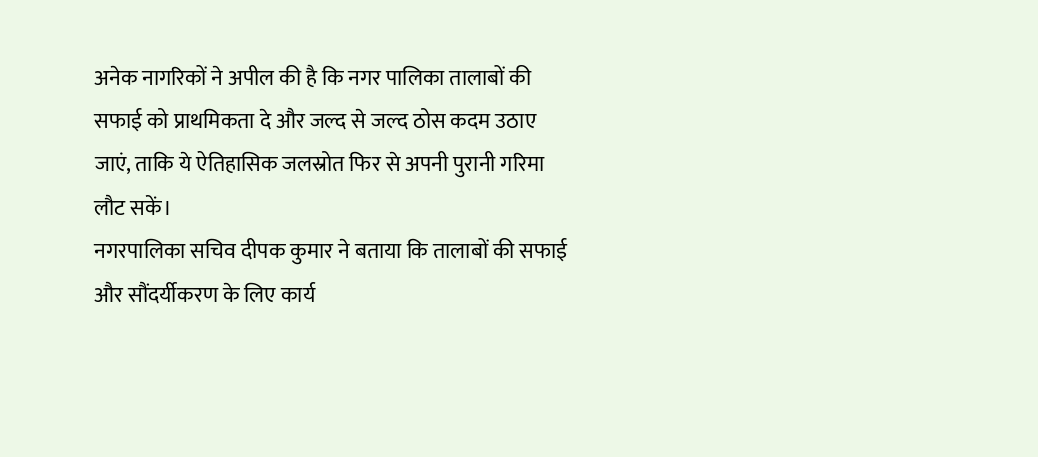अनेक नागरिकों ने अपील की है कि नगर पालिका तालाबों की सफाई को प्राथमिकता दे और जल्द से जल्द ठोस कदम उठाए जाएं, ताकि ये ऐतिहासिक जलस्रोत फिर से अपनी पुरानी गरिमा लौट सकें।
नगरपालिका सचिव दीपक कुमार ने बताया कि तालाबों की सफाई और सौंदर्यीकरण के लिए कार्य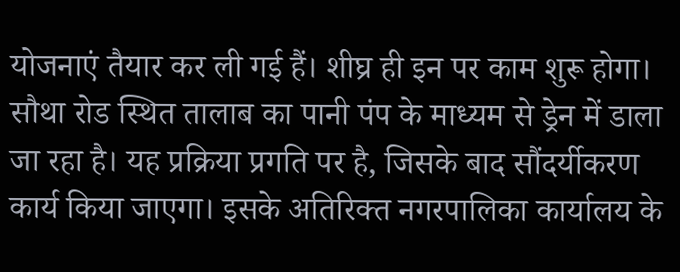योजनाएं तैयार कर ली गई हैं। शीघ्र ही इन पर काम शुरू होगा। सौथा रोड स्थित तालाब का पानी पंप के माध्यम से ड्रेन में डाला जा रहा है। यह प्रक्रिया प्रगति पर है, जिसके बाद सौंदर्यीकरण कार्य किया जाएगा। इसके अतिरिक्त नगरपालिका कार्यालय के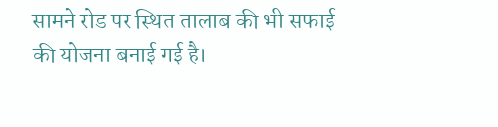सामने रोड पर स्थित तालाब की भी सफाई की योजना बनाई गई है।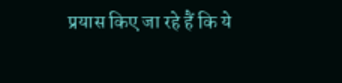प्रयास किए जा रहे हैं कि ये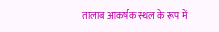तालाब आकर्षक स्थल के रूप में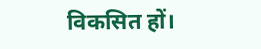विकसित हों।